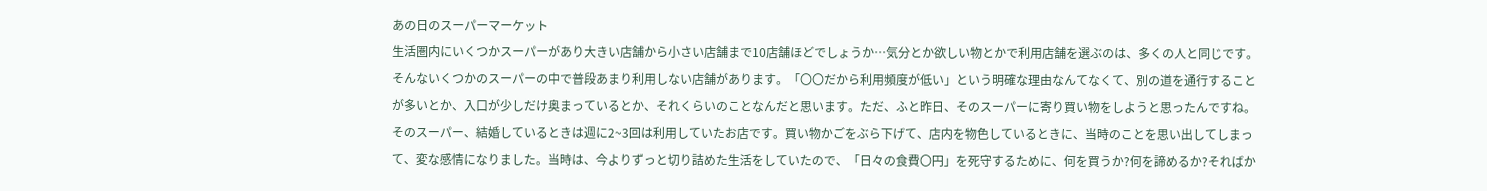あの日のスーパーマーケット
生活圏内にいくつかスーパーがあり大きい店舗から小さい店舗まで10店舗ほどでしょうか…気分とか欲しい物とかで利用店舗を選ぶのは、多くの人と同じです。そんないくつかのスーパーの中で普段あまり利用しない店舗があります。「〇〇だから利用頻度が低い」という明確な理由なんてなくて、別の道を通行することが多いとか、入口が少しだけ奥まっているとか、それくらいのことなんだと思います。ただ、ふと昨日、そのスーパーに寄り買い物をしようと思ったんですね。そのスーパー、結婚しているときは週に2~3回は利用していたお店です。買い物かごをぶら下げて、店内を物色しているときに、当時のことを思い出してしまって、変な感情になりました。当時は、今よりずっと切り詰めた生活をしていたので、「日々の食費〇円」を死守するために、何を買うか?何を諦めるか?そればか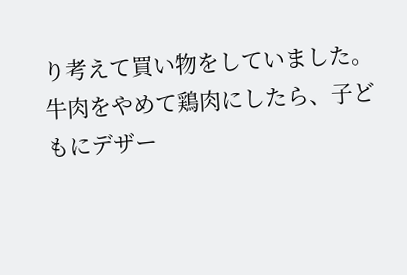り考えて買い物をしていました。牛肉をやめて鶏肉にしたら、子どもにデザー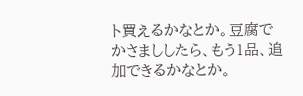ト買えるかなとか。豆腐でかさまししたら、もう1品、追加できるかなとか。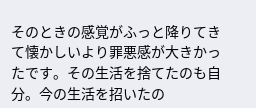そのときの感覚がふっと降りてきて懐かしいより罪悪感が大きかったです。その生活を捨てたのも自分。今の生活を招いたの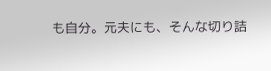も自分。元夫にも、そんな切り詰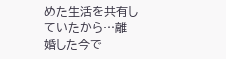めた生活を共有していたから…離婚した今で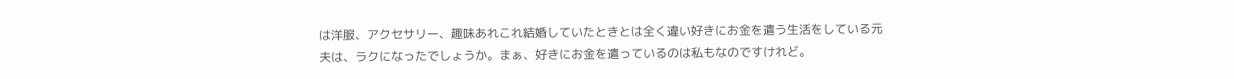は洋服、アクセサリー、趣味あれこれ結婚していたときとは全く違い好きにお金を遣う生活をしている元夫は、ラクになったでしょうか。まぁ、好きにお金を遣っているのは私もなのですけれど。